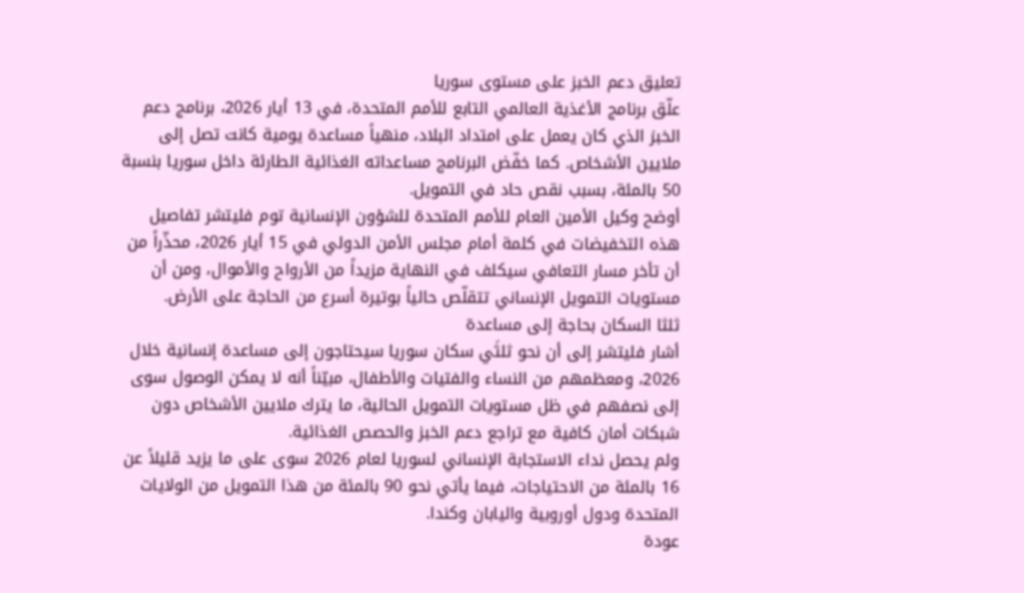تعليق دعم الخبز على مستوى سوريا
علّق برنامج الأغذية العالمي التابع للأمم المتحدة، في 13 أيار 2026، برنامج دعم الخبز الذي كان يعمل على امتداد البلاد، منهياً مساعدة يومية كانت تصل إلى ملايين الأشخاص. كما خفّض البرنامج مساعداته الغذائية الطارئة داخل سوريا بنسبة 50 بالمئة، بسبب نقص حاد في التمويل.
أوضح وكيل الأمين العام للأمم المتحدة للشؤون الإنسانية توم فليتشر تفاصيل هذه التخفيضات في كلمة أمام مجلس الأمن الدولي في 15 أيار 2026، محذّراً من أن تأخر مسار التعافي سيكلف في النهاية مزيداً من الأرواح والأموال، ومن أن مستويات التمويل الإنساني تتقلّص حالياً بوتيرة أسرع من الحاجة على الأرض.
ثلثا السكان بحاجة إلى مساعدة
أشار فليتشر إلى أن نحو ثلثَي سكان سوريا سيحتاجون إلى مساعدة إنسانية خلال 2026، ومعظمهم من النساء والفتيات والأطفال، مبيّناً أنه لا يمكن الوصول سوى إلى نصفهم في ظل مستويات التمويل الحالية، ما يترك ملايين الأشخاص دون شبكات أمان كافية مع تراجع دعم الخبز والحصص الغذائية.
ولم يحصل نداء الاستجابة الإنساني لسوريا لعام 2026 سوى على ما يزيد قليلاً عن 16 بالمئة من الاحتياجات، فيما يأتي نحو 90 بالمئة من هذا التمويل من الولايات المتحدة ودول أوروبية واليابان وكندا.
عودة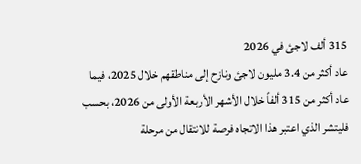315 ألف لاجئ في 2026
عاد أكثر من 3.4 مليون لاجئ ونازح إلى مناطقهم خلال 2025، فيما عاد أكثر من 315 ألفاً خلال الأشهر الأربعة الأولى من 2026، بحسب فليتشر الذي اعتبر هذا الاتجاه فرصة للانتقال من مرحلة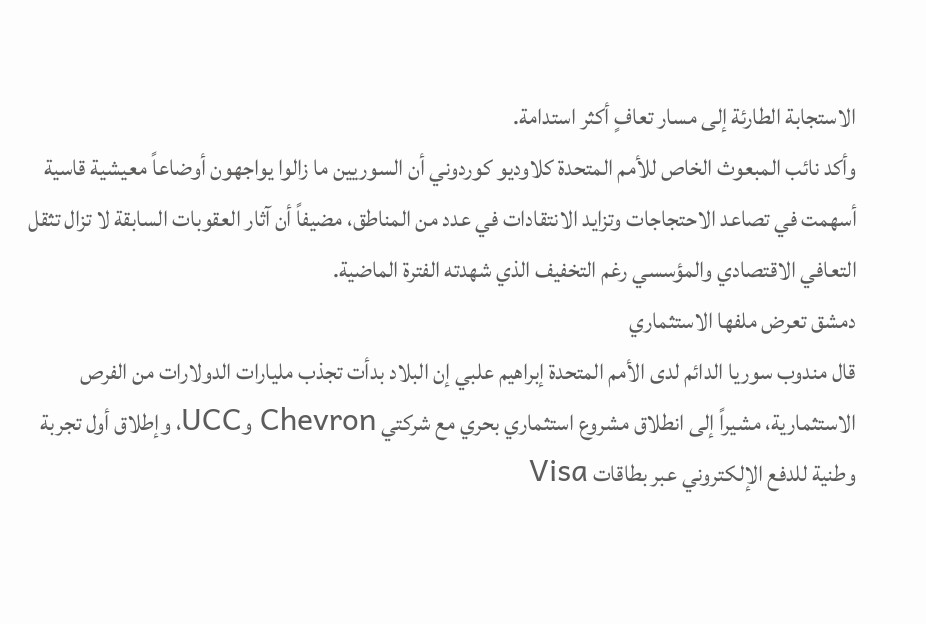الاستجابة الطارئة إلى مسار تعافٍ أكثر استدامة.
وأكد نائب المبعوث الخاص للأمم المتحدة كلاوديو كوردوني أن السوريين ما زالوا يواجهون أوضاعاً معيشية قاسية أسهمت في تصاعد الاحتجاجات وتزايد الانتقادات في عدد من المناطق، مضيفاً أن آثار العقوبات السابقة لا تزال تثقل التعافي الاقتصادي والمؤسسي رغم التخفيف الذي شهدته الفترة الماضية.
دمشق تعرض ملفها الاستثماري
قال مندوب سوريا الدائم لدى الأمم المتحدة إبراهيم علبي إن البلاد بدأت تجذب مليارات الدولارات من الفرص الاستثمارية، مشيراً إلى انطلاق مشروع استثماري بحري مع شركتي Chevron وUCC، وإطلاق أول تجربة وطنية للدفع الإلكتروني عبر بطاقات Visa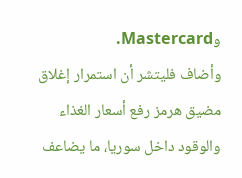وMastercard.
وأضاف فليتشر أن استمرار إغلاق مضيق هرمز رفع أسعار الغذاء والوقود داخل سوريا، ما يضاعف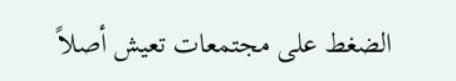الضغط على مجتمعات تعيش أصلاً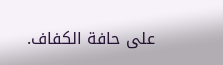على حافة الكفاف.